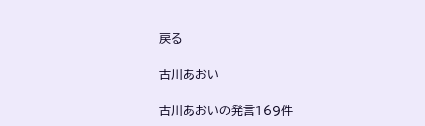戻る

古川あおい

古川あおいの発言169件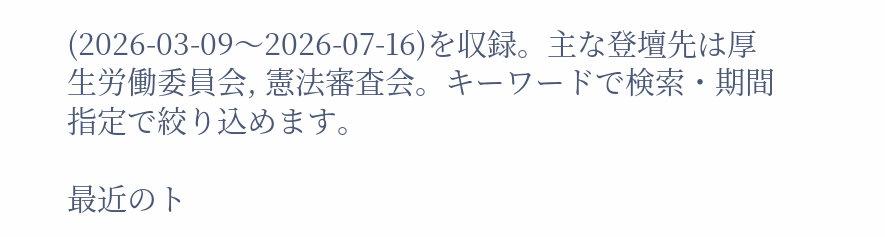(2026-03-09〜2026-07-16)を収録。主な登壇先は厚生労働委員会, 憲法審査会。キーワードで検索・期間指定で絞り込めます。

最近のト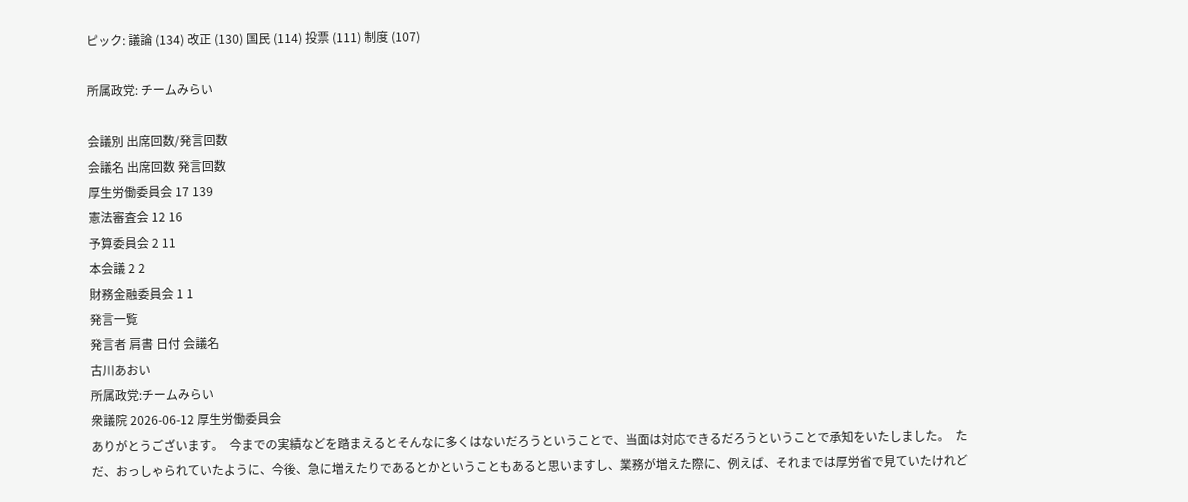ピック: 議論 (134) 改正 (130) 国民 (114) 投票 (111) 制度 (107)

所属政党: チームみらい

会議別 出席回数/発言回数
会議名 出席回数 発言回数
厚生労働委員会 17 139
憲法審査会 12 16
予算委員会 2 11
本会議 2 2
財務金融委員会 1 1
発言一覧
発言者 肩書 日付 会議名
古川あおい
所属政党:チームみらい
衆議院 2026-06-12 厚生労働委員会
ありがとうございます。  今までの実績などを踏まえるとそんなに多くはないだろうということで、当面は対応できるだろうということで承知をいたしました。  ただ、おっしゃられていたように、今後、急に増えたりであるとかということもあると思いますし、業務が増えた際に、例えば、それまでは厚労省で見ていたけれど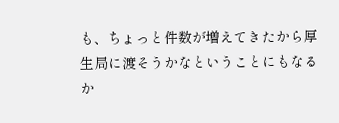も、ちょっと件数が増えてきたから厚生局に渡そうかなということにもなるか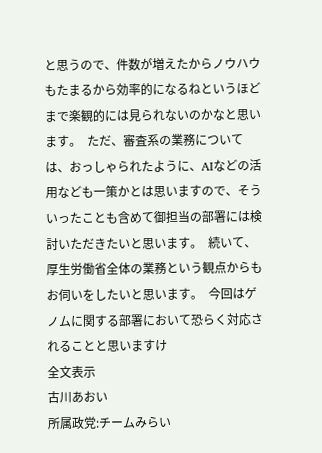と思うので、件数が増えたからノウハウもたまるから効率的になるねというほどまで楽観的には見られないのかなと思います。  ただ、審査系の業務については、おっしゃられたように、AIなどの活用なども一策かとは思いますので、そういったことも含めて御担当の部署には検討いただきたいと思います。  続いて、厚生労働省全体の業務という観点からもお伺いをしたいと思います。  今回はゲノムに関する部署において恐らく対応されることと思いますけ
全文表示
古川あおい
所属政党:チームみらい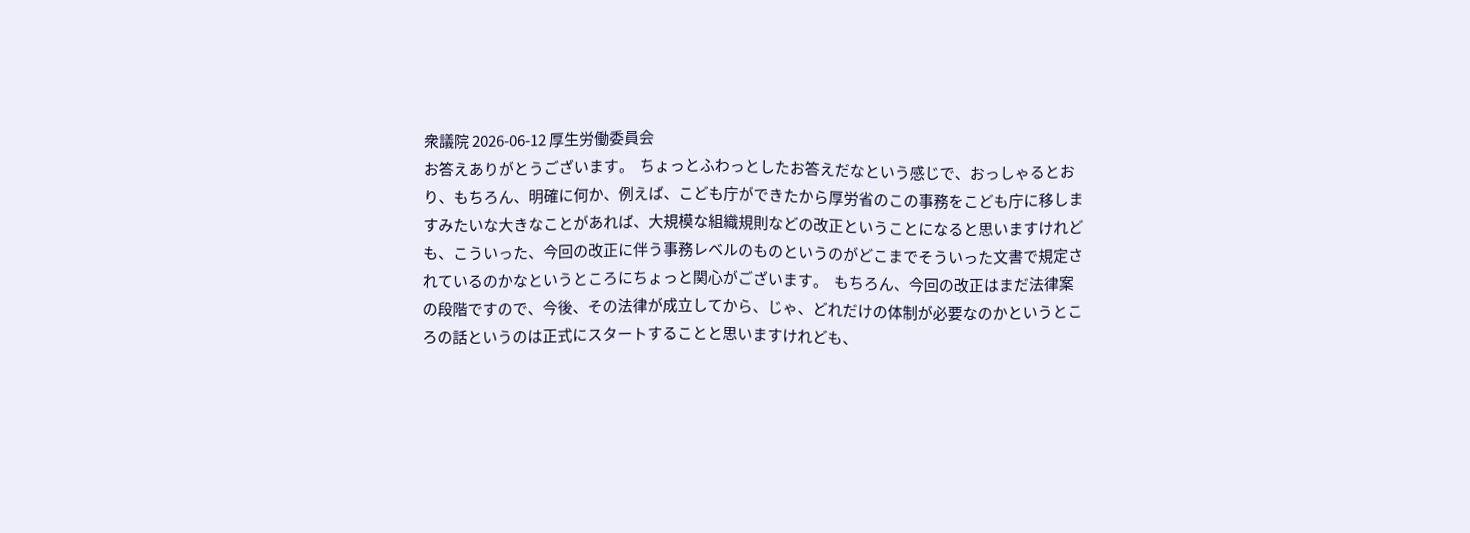衆議院 2026-06-12 厚生労働委員会
お答えありがとうございます。  ちょっとふわっとしたお答えだなという感じで、おっしゃるとおり、もちろん、明確に何か、例えば、こども庁ができたから厚労省のこの事務をこども庁に移しますみたいな大きなことがあれば、大規模な組織規則などの改正ということになると思いますけれども、こういった、今回の改正に伴う事務レベルのものというのがどこまでそういった文書で規定されているのかなというところにちょっと関心がございます。  もちろん、今回の改正はまだ法律案の段階ですので、今後、その法律が成立してから、じゃ、どれだけの体制が必要なのかというところの話というのは正式にスタートすることと思いますけれども、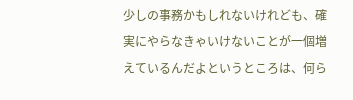少しの事務かもしれないけれども、確実にやらなきゃいけないことが一個増えているんだよというところは、何ら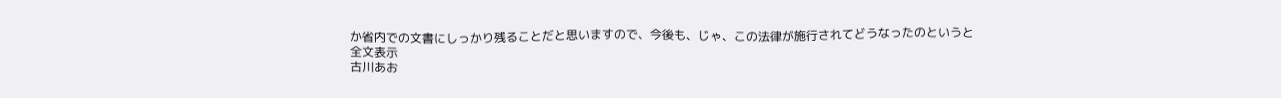か省内での文書にしっかり残ることだと思いますので、今後も、じゃ、この法律が施行されてどうなったのというと
全文表示
古川あお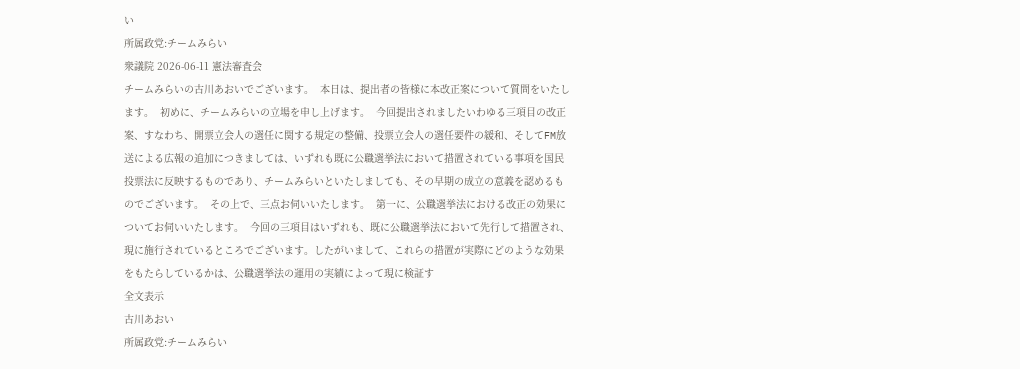い
所属政党:チームみらい
衆議院 2026-06-11 憲法審査会
チームみらいの古川あおいでございます。  本日は、提出者の皆様に本改正案について質問をいたします。  初めに、チームみらいの立場を申し上げます。  今回提出されましたいわゆる三項目の改正案、すなわち、開票立会人の選任に関する規定の整備、投票立会人の選任要件の緩和、そしてFM放送による広報の追加につきましては、いずれも既に公職選挙法において措置されている事項を国民投票法に反映するものであり、チームみらいといたしましても、その早期の成立の意義を認めるものでございます。  その上で、三点お伺いいたします。  第一に、公職選挙法における改正の効果についてお伺いいたします。  今回の三項目はいずれも、既に公職選挙法において先行して措置され、現に施行されているところでございます。したがいまして、これらの措置が実際にどのような効果をもたらしているかは、公職選挙法の運用の実績によって現に検証す
全文表示
古川あおい
所属政党:チームみらい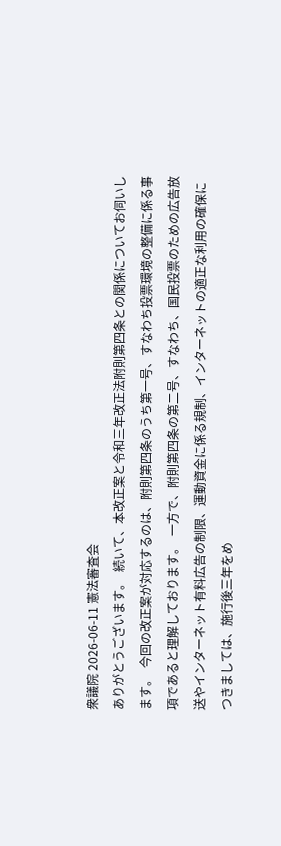衆議院 2026-06-11 憲法審査会
ありがとうございます。  続いて、本改正案と令和三年改正法附則第四条との関係についてお伺いします。  今回の改正案が対応するのは、附則第四条のうち第一号、すなわち投票環境の整備に係る事項であると理解しております。  一方で、附則第四条の第二号、すなわち、国民投票のための広告放送やインターネット有料広告の制限、運動資金に係る規制、インターネットの適正な利用の確保につきましては、施行後三年をめ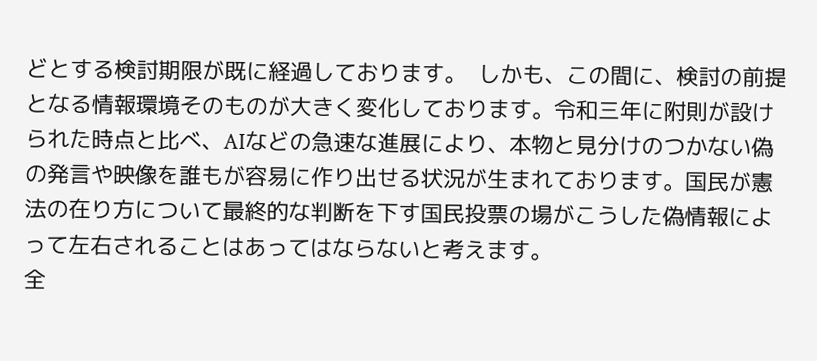どとする検討期限が既に経過しております。  しかも、この間に、検討の前提となる情報環境そのものが大きく変化しております。令和三年に附則が設けられた時点と比べ、AIなどの急速な進展により、本物と見分けのつかない偽の発言や映像を誰もが容易に作り出せる状況が生まれております。国民が憲法の在り方について最終的な判断を下す国民投票の場がこうした偽情報によって左右されることはあってはならないと考えます。
全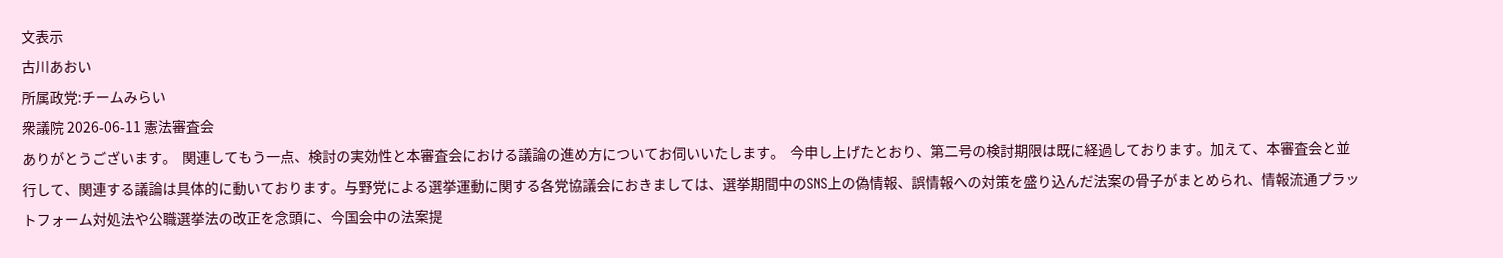文表示
古川あおい
所属政党:チームみらい
衆議院 2026-06-11 憲法審査会
ありがとうございます。  関連してもう一点、検討の実効性と本審査会における議論の進め方についてお伺いいたします。  今申し上げたとおり、第二号の検討期限は既に経過しております。加えて、本審査会と並行して、関連する議論は具体的に動いております。与野党による選挙運動に関する各党協議会におきましては、選挙期間中のSNS上の偽情報、誤情報への対策を盛り込んだ法案の骨子がまとめられ、情報流通プラットフォーム対処法や公職選挙法の改正を念頭に、今国会中の法案提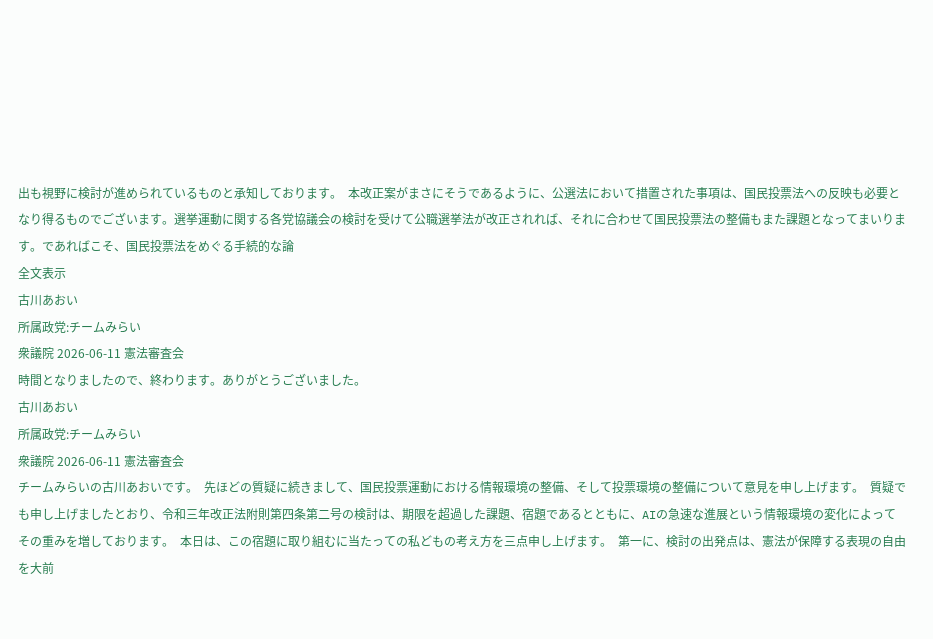出も視野に検討が進められているものと承知しております。  本改正案がまさにそうであるように、公選法において措置された事項は、国民投票法への反映も必要となり得るものでございます。選挙運動に関する各党協議会の検討を受けて公職選挙法が改正されれば、それに合わせて国民投票法の整備もまた課題となってまいります。であればこそ、国民投票法をめぐる手続的な論
全文表示
古川あおい
所属政党:チームみらい
衆議院 2026-06-11 憲法審査会
時間となりましたので、終わります。ありがとうございました。
古川あおい
所属政党:チームみらい
衆議院 2026-06-11 憲法審査会
チームみらいの古川あおいです。  先ほどの質疑に続きまして、国民投票運動における情報環境の整備、そして投票環境の整備について意見を申し上げます。  質疑でも申し上げましたとおり、令和三年改正法附則第四条第二号の検討は、期限を超過した課題、宿題であるとともに、AIの急速な進展という情報環境の変化によってその重みを増しております。  本日は、この宿題に取り組むに当たっての私どもの考え方を三点申し上げます。  第一に、検討の出発点は、憲法が保障する表現の自由を大前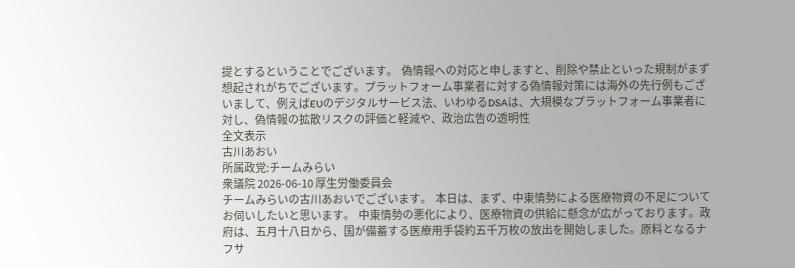提とするということでございます。  偽情報への対応と申しますと、削除や禁止といった規制がまず想起されがちでございます。プラットフォーム事業者に対する偽情報対策には海外の先行例もございまして、例えばEUのデジタルサービス法、いわゆるDSAは、大規模なプラットフォーム事業者に対し、偽情報の拡散リスクの評価と軽減や、政治広告の透明性
全文表示
古川あおい
所属政党:チームみらい
衆議院 2026-06-10 厚生労働委員会
チームみらいの古川あおいでございます。  本日は、まず、中東情勢による医療物資の不足についてお伺いしたいと思います。  中東情勢の悪化により、医療物資の供給に懸念が広がっております。政府は、五月十八日から、国が備蓄する医療用手袋約五千万枚の放出を開始しました。原料となるナフサ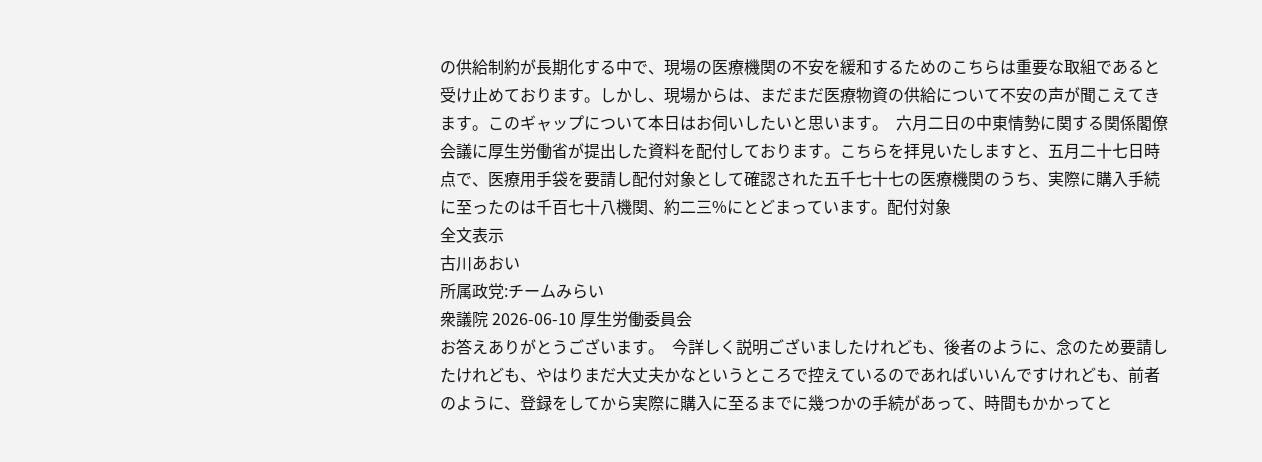の供給制約が長期化する中で、現場の医療機関の不安を緩和するためのこちらは重要な取組であると受け止めております。しかし、現場からは、まだまだ医療物資の供給について不安の声が聞こえてきます。このギャップについて本日はお伺いしたいと思います。  六月二日の中東情勢に関する関係閣僚会議に厚生労働省が提出した資料を配付しております。こちらを拝見いたしますと、五月二十七日時点で、医療用手袋を要請し配付対象として確認された五千七十七の医療機関のうち、実際に購入手続に至ったのは千百七十八機関、約二三%にとどまっています。配付対象
全文表示
古川あおい
所属政党:チームみらい
衆議院 2026-06-10 厚生労働委員会
お答えありがとうございます。  今詳しく説明ございましたけれども、後者のように、念のため要請したけれども、やはりまだ大丈夫かなというところで控えているのであればいいんですけれども、前者のように、登録をしてから実際に購入に至るまでに幾つかの手続があって、時間もかかってと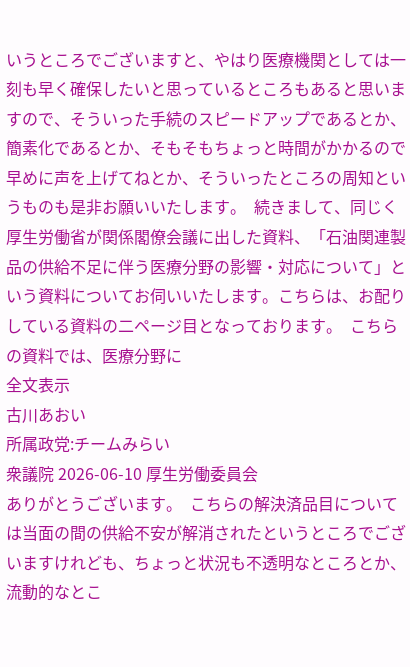いうところでございますと、やはり医療機関としては一刻も早く確保したいと思っているところもあると思いますので、そういった手続のスピードアップであるとか、簡素化であるとか、そもそもちょっと時間がかかるので早めに声を上げてねとか、そういったところの周知というものも是非お願いいたします。  続きまして、同じく厚生労働省が関係閣僚会議に出した資料、「石油関連製品の供給不足に伴う医療分野の影響・対応について」という資料についてお伺いいたします。こちらは、お配りしている資料の二ページ目となっております。  こちらの資料では、医療分野に
全文表示
古川あおい
所属政党:チームみらい
衆議院 2026-06-10 厚生労働委員会
ありがとうございます。  こちらの解決済品目については当面の間の供給不安が解消されたというところでございますけれども、ちょっと状況も不透明なところとか、流動的なとこ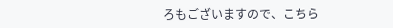ろもございますので、こちら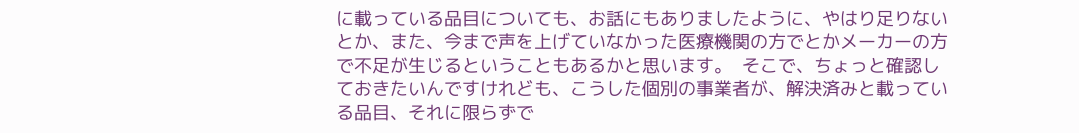に載っている品目についても、お話にもありましたように、やはり足りないとか、また、今まで声を上げていなかった医療機関の方でとかメーカーの方で不足が生じるということもあるかと思います。  そこで、ちょっと確認しておきたいんですけれども、こうした個別の事業者が、解決済みと載っている品目、それに限らずで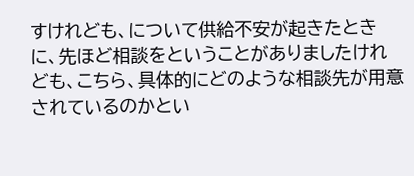すけれども、について供給不安が起きたときに、先ほど相談をということがありましたけれども、こちら、具体的にどのような相談先が用意されているのかとい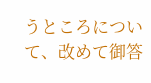うところについて、改めて御答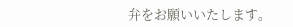弁をお願いいたします。